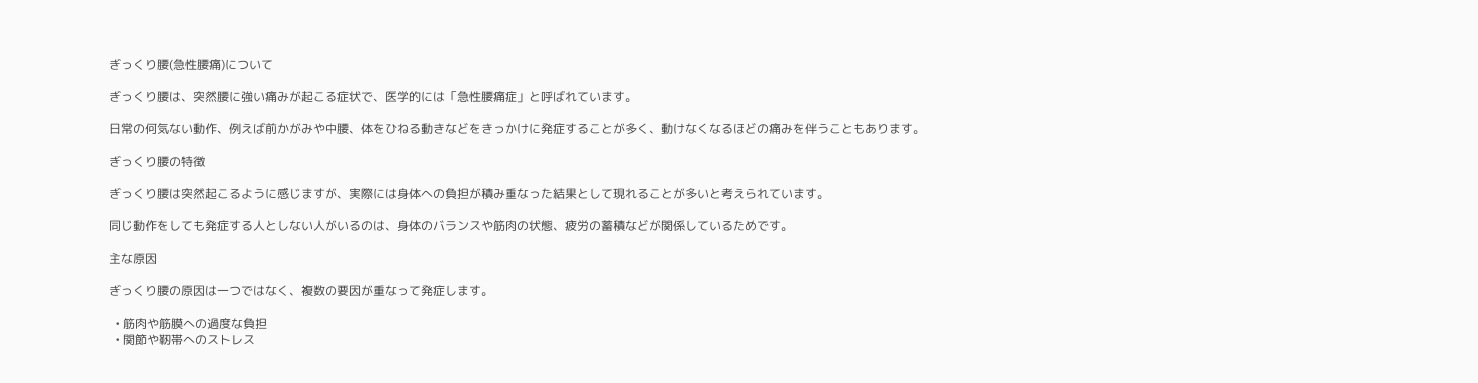ぎっくり腰(急性腰痛)について

ぎっくり腰は、突然腰に強い痛みが起こる症状で、医学的には「急性腰痛症」と呼ばれています。

日常の何気ない動作、例えば前かがみや中腰、体をひねる動きなどをきっかけに発症することが多く、動けなくなるほどの痛みを伴うこともあります。

ぎっくり腰の特徴

ぎっくり腰は突然起こるように感じますが、実際には身体への負担が積み重なった結果として現れることが多いと考えられています。

同じ動作をしても発症する人としない人がいるのは、身体のバランスや筋肉の状態、疲労の蓄積などが関係しているためです。

主な原因

ぎっくり腰の原因は一つではなく、複数の要因が重なって発症します。

  • 筋肉や筋膜への過度な負担
  • 関節や靭帯へのストレス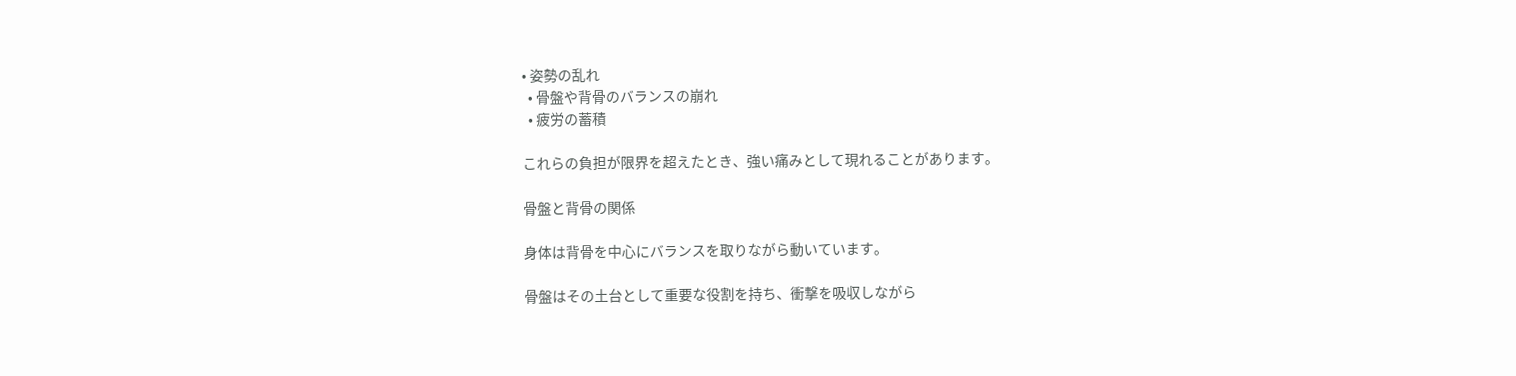• 姿勢の乱れ
  • 骨盤や背骨のバランスの崩れ
  • 疲労の蓄積

これらの負担が限界を超えたとき、強い痛みとして現れることがあります。

骨盤と背骨の関係

身体は背骨を中心にバランスを取りながら動いています。

骨盤はその土台として重要な役割を持ち、衝撃を吸収しながら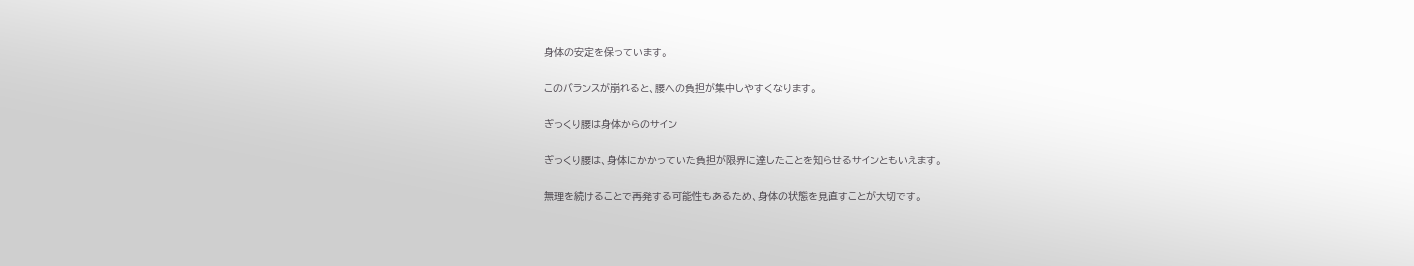身体の安定を保っています。

このバランスが崩れると、腰への負担が集中しやすくなります。

ぎっくり腰は身体からのサイン

ぎっくり腰は、身体にかかっていた負担が限界に達したことを知らせるサインともいえます。

無理を続けることで再発する可能性もあるため、身体の状態を見直すことが大切です。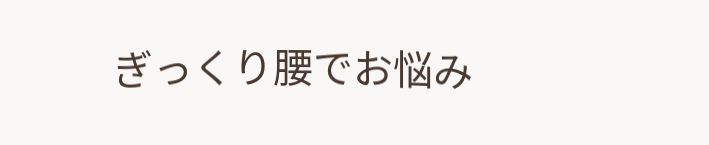ぎっくり腰でお悩み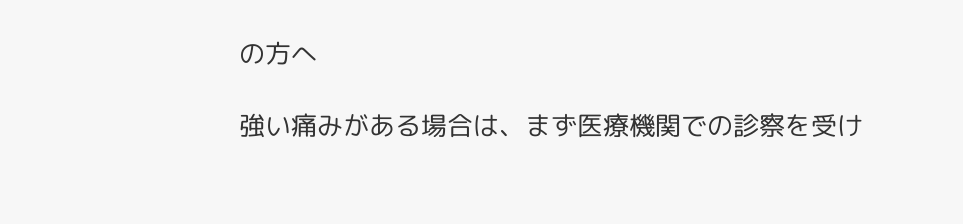の方へ

強い痛みがある場合は、まず医療機関での診察を受け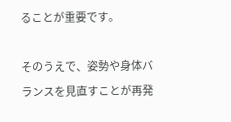ることが重要です。

そのうえで、姿勢や身体バランスを見直すことが再発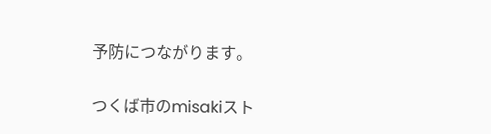予防につながります。

つくば市のmisakiスト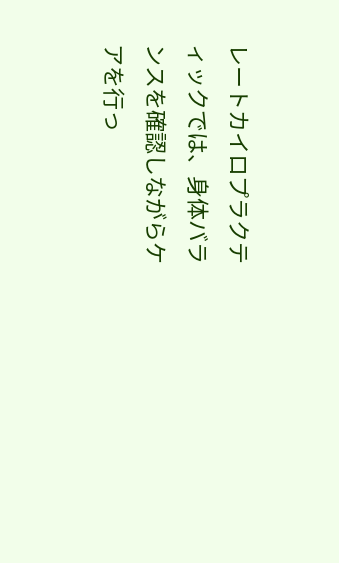レートカイロプラクティックでは、身体バランスを確認しながらケアを行っ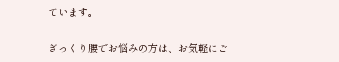ています。

ぎっくり腰でお悩みの方は、お気軽にご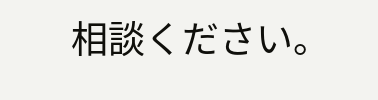相談ください。